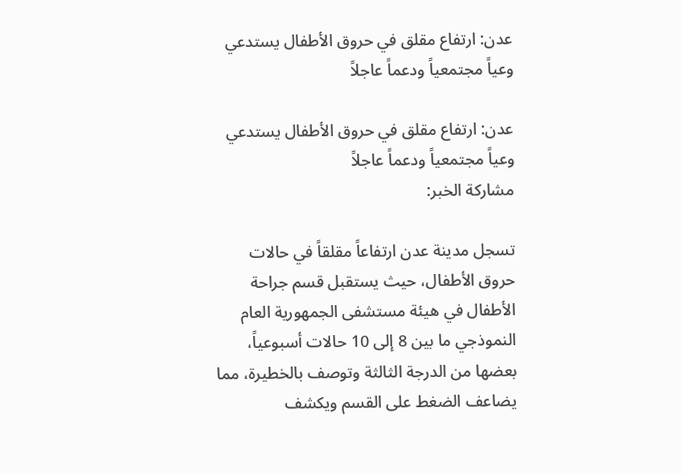عدن: ارتفاع مقلق في حروق الأطفال يستدعي وعياً مجتمعياً ودعماً عاجلاً

عدن: ارتفاع مقلق في حروق الأطفال يستدعي وعياً مجتمعياً ودعماً عاجلاً
مشاركة الخبر:

تسجل مدينة عدن ارتفاعاً مقلقاً في حالات حروق الأطفال، حيث يستقبل قسم جراحة الأطفال في هيئة مستشفى الجمهورية العام النموذجي ما بين 8 إلى 10 حالات أسبوعياً، بعضها من الدرجة الثالثة وتوصف بالخطيرة، مما يضاعف الضغط على القسم ويكشف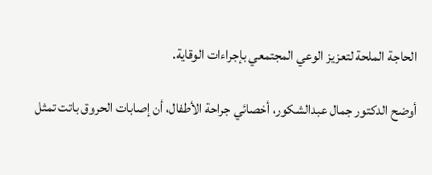الحاجة الملحة لتعزيز الوعي المجتمعي بإجراءات الوقاية.

أوضح الدكتور جمال عبدالشكور، أخصائي جراحة الأطفال، أن إصابات الحروق باتت تمثل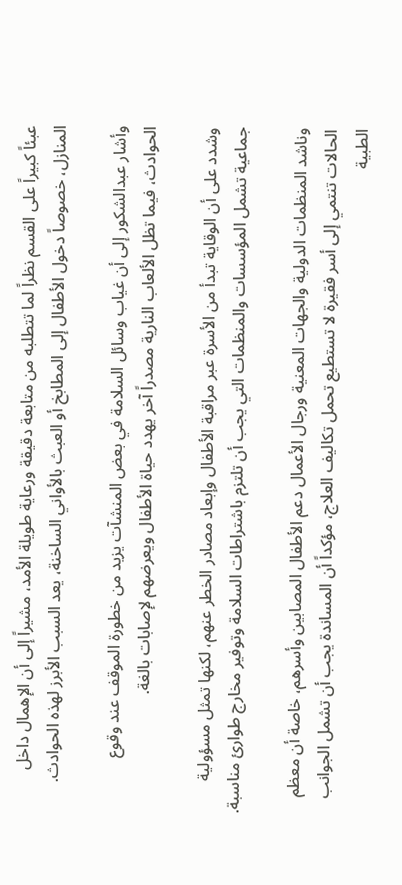عبئاً كبيراً على القسم نظراً لما تتطلبه من متابعة دقيقة ورعاية طويلة الأمد، مشيراً إلى أن الإهمال داخل المنازل، خصوصاً دخول الأطفال إلى المطابخ أو العبث بالأواني الساخنة، يعد السبب الأبرز لهذه الحوادث.

وأشار عبدالشكور إلى أن غياب وسائل السلامة في بعض المنشآت يزيد من خطورة الموقف عند وقوع الحوادث، فيما تظل الألعاب النارية مصدراً آخر يهدد حياة الأطفال ويعرضهم لإصابات بالغة.

وشدد على أن الوقاية تبدأ من الأسرة عبر مراقبة الأطفال وإبعاد مصادر الخطر عنهم، لكنها تمثل مسؤولية جماعية تشمل المؤسسات والمنظمات التي يجب أن تلتزم باشتراطات السلامة وتوفير مخارج طوارئ مناسبة.

وناشد المنظمات الدولية والجهات المعنية ورجال الأعمال دعم الأطفال المصابين وأسرهم، خاصة أن معظم الحالات تنتمي إلى أسر فقيرة لا تستطيع تحمل تكاليف العلاج، مؤكداً أن المساندة يجب أن تشمل الجوانب الطبية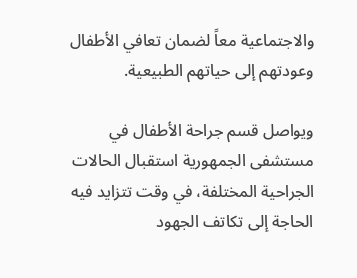والاجتماعية معاً لضمان تعافي الأطفال وعودتهم إلى حياتهم الطبيعية.

ويواصل قسم جراحة الأطفال في مستشفى الجمهورية استقبال الحالات الجراحية المختلفة، في وقت تتزايد فيه الحاجة إلى تكاتف الجهود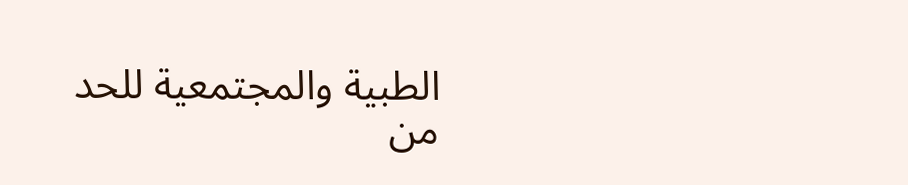الطبية والمجتمعية للحد من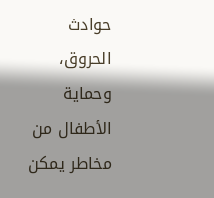حوادث الحروق، وحماية الأطفال من مخاطر يمكن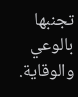تجنبها بالوعي والوقاية.